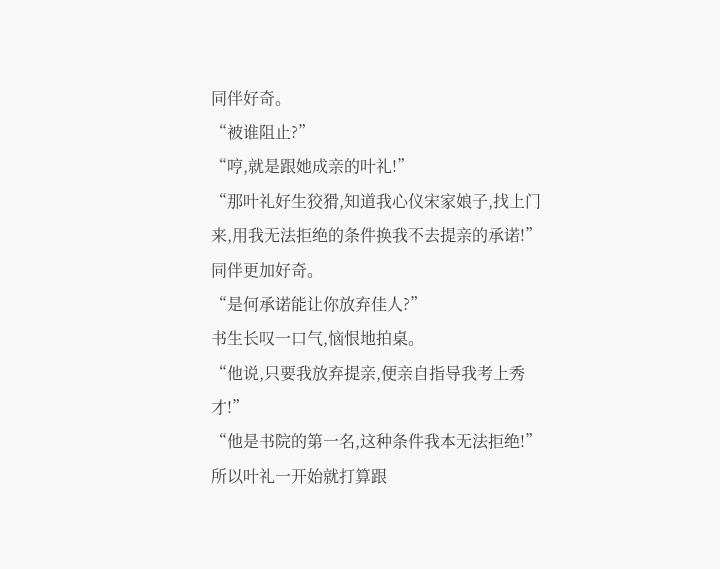同伴好奇。
“被谁阻止?”
“哼,就是跟她成亲的叶礼!”
“那叶礼好生狡猾,知道我心仪宋家娘子,找上门来,用我无法拒绝的条件换我不去提亲的承诺!”
同伴更加好奇。
“是何承诺能让你放弃佳人?”
书生长叹一口气,恼恨地拍桌。
“他说,只要我放弃提亲,便亲自指导我考上秀才!”
“他是书院的第一名,这种条件我本无法拒绝!”
所以叶礼一开始就打算跟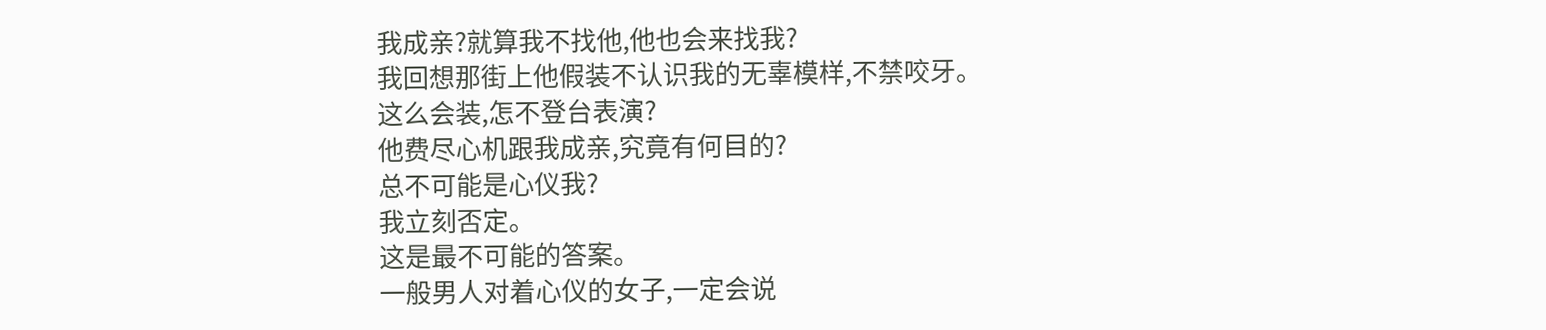我成亲?就算我不找他,他也会来找我?
我回想那街上他假装不认识我的无辜模样,不禁咬牙。
这么会装,怎不登台表演?
他费尽心机跟我成亲,究竟有何目的?
总不可能是心仪我?
我立刻否定。
这是最不可能的答案。
一般男人对着心仪的女子,一定会说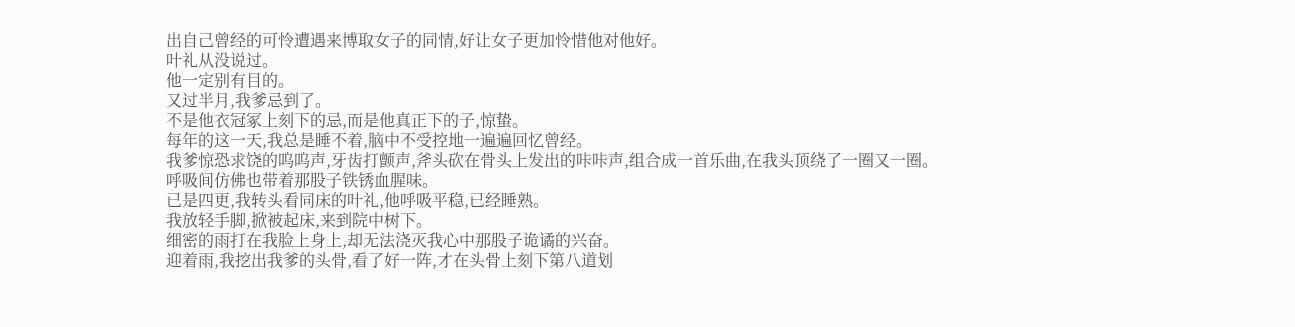出自己曾经的可怜遭遇来博取女子的同情,好让女子更加怜惜他对他好。
叶礼从没说过。
他一定别有目的。
又过半月,我爹忌到了。
不是他衣冠冢上刻下的忌,而是他真正下的子,惊蛰。
每年的这一天,我总是睡不着,脑中不受控地一遍遍回忆曾经。
我爹惊恐求饶的呜呜声,牙齿打颤声,斧头砍在骨头上发出的咔咔声,组合成一首乐曲,在我头顶绕了一圈又一圈。
呼吸间仿佛也带着那股子铁锈血腥味。
已是四更,我转头看同床的叶礼,他呼吸平稳,已经睡熟。
我放轻手脚,掀被起床,来到院中树下。
细密的雨打在我脸上身上,却无法浇灭我心中那股子诡谲的兴奋。
迎着雨,我挖出我爹的头骨,看了好一阵,才在头骨上刻下第八道划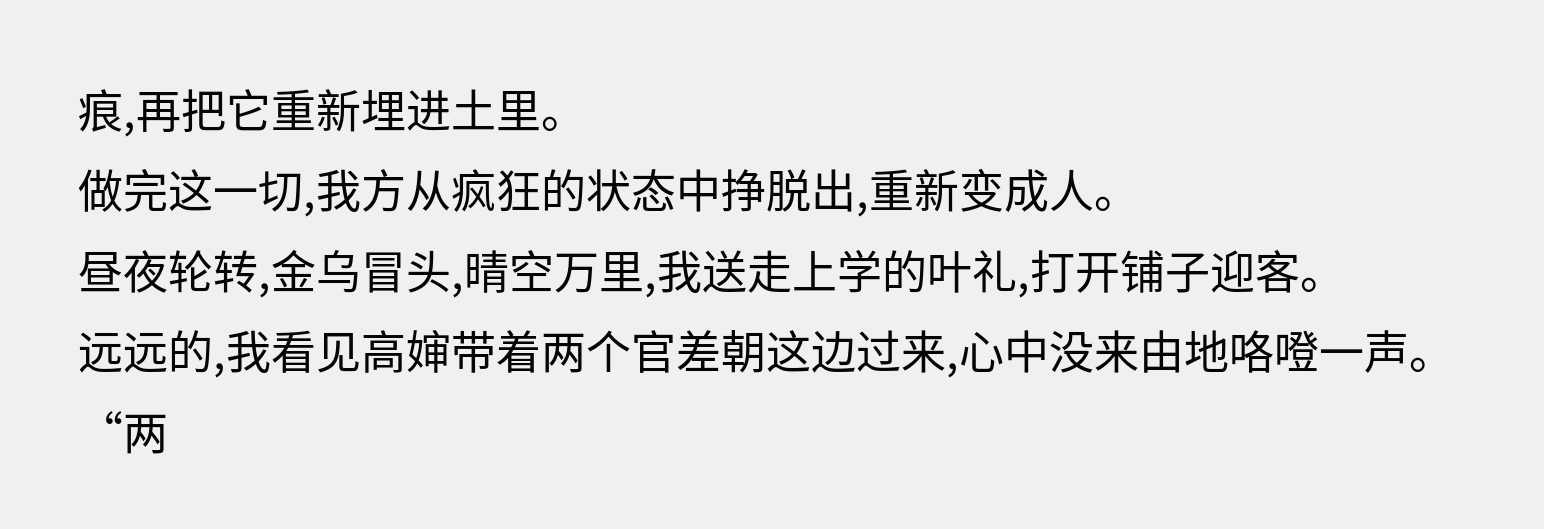痕,再把它重新埋进土里。
做完这一切,我方从疯狂的状态中挣脱出,重新变成人。
昼夜轮转,金乌冒头,晴空万里,我送走上学的叶礼,打开铺子迎客。
远远的,我看见高婶带着两个官差朝这边过来,心中没来由地咯噔一声。
“两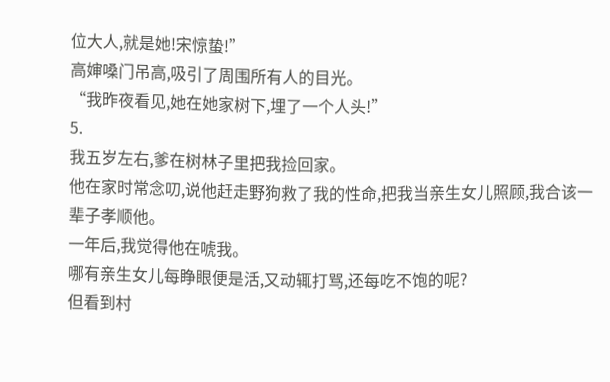位大人,就是她!宋惊蛰!”
高婶嗓门吊高,吸引了周围所有人的目光。
“我昨夜看见,她在她家树下,埋了一个人头!”
5.
我五岁左右,爹在树林子里把我捡回家。
他在家时常念叨,说他赶走野狗救了我的性命,把我当亲生女儿照顾,我合该一辈子孝顺他。
一年后,我觉得他在唬我。
哪有亲生女儿每睁眼便是活,又动辄打骂,还每吃不饱的呢?
但看到村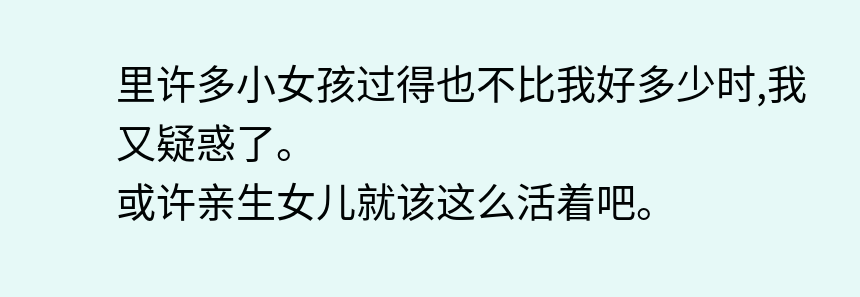里许多小女孩过得也不比我好多少时,我又疑惑了。
或许亲生女儿就该这么活着吧。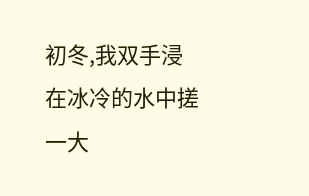初冬,我双手浸在冰冷的水中搓一大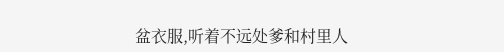盆衣服,听着不远处爹和村里人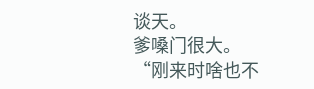谈天。
爹嗓门很大。
“刚来时啥也不